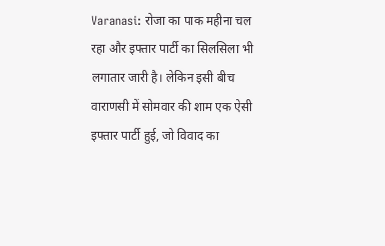Varanasi: रोजा का पाक महीना चल रहा और इफ्तार पार्टी का सिलसिला भी लगातार जारी है। लेकिन इसी बीच वाराणसी में सोमवार की शाम एक ऐसी इफ्तार पार्टी हुई, जो विवाद का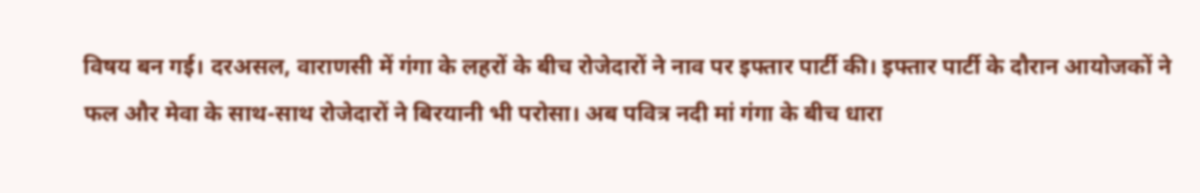विषय बन गई। दरअसल, वाराणसी में गंगा के लहरों के बीच रोजेदारों ने नाव पर इफ्तार पार्टी की। इफ्तार पार्टी के दौरान आयोजकों ने फल और मेवा के साथ-साथ रोजेदारों ने बिरयानी भी परोसा। अब पवित्र नदी मां गंगा के बीच धारा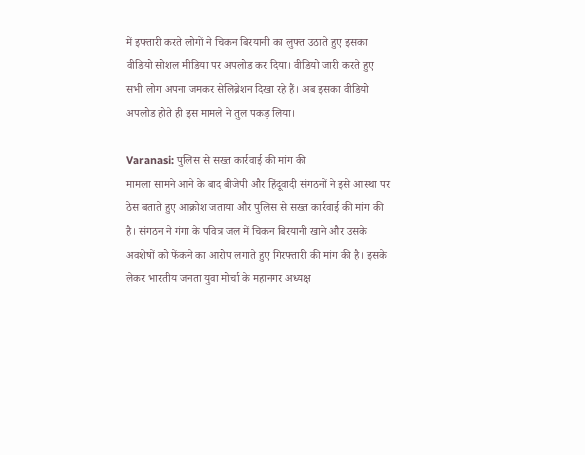में इफ्तारी करते लोगों ने चिकन बिरयानी का लुफ्त उठाते हुए इसका वीडियो सोशल मीडिया पर अपलोड कर दिया। वीडियो जारी करते हुए सभी लोग अपना जमकर सेलिब्रेशन दिखा रहे हैं। अब इसका वीडियो अपलोड होते ही इस मामले ने तुल पकड़ लिया।

Varanasi: पुलिस से सख्त कार्रवाई की मांग की
मामला सामने आने के बाद बीजेपी और हिंदूवादी संगठनों ने इसे आस्था पर ठेस बताते हुए आक्रोश जताया और पुलिस से सख्त कार्रवाई की मांग की है। संगठन ने गंगा के पवित्र जल में चिकन बिरयानी खाने और उसके अवशेषों को फेंकने का आरोप लगाते हुए गिरफ्तारी की मांग की है। इसके लेकर भारतीय जनता युवा मोर्चा के महानगर अध्यक्ष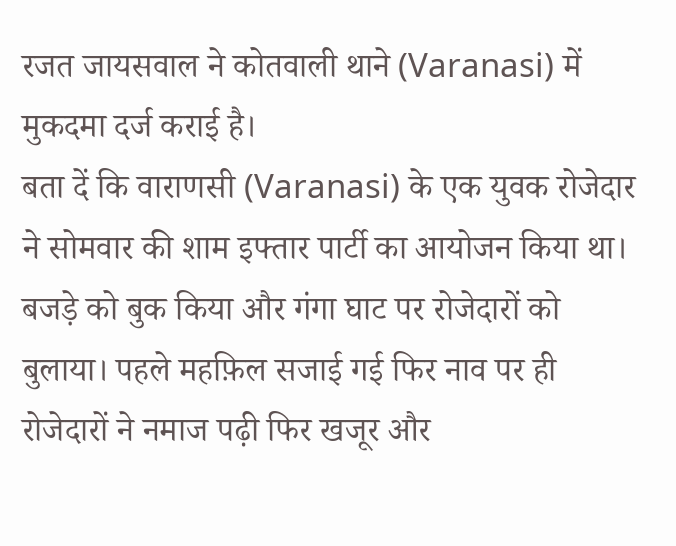रजत जायसवाल ने कोतवाली थाने (Varanasi) में मुकदमा दर्ज कराई है।
बता दें कि वाराणसी (Varanasi) के एक युवक रोजेदार ने सोमवार की शाम इफ्तार पार्टी का आयोजन किया था। बजड़े को बुक किया और गंगा घाट पर रोजेदारों को बुलाया। पहले महफ़िल सजाई गई फिर नाव पर ही रोजेदारों ने नमाज पढ़ी फिर खजूर और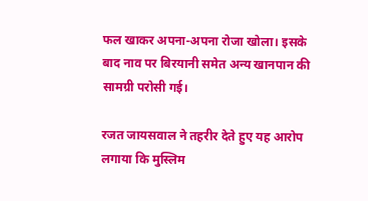फल खाकर अपना-अपना रोजा खोला। इसके बाद नाव पर बिरयानी समेत अन्य खानपान की सामग्री परोसी गई।

रजत जायसवाल ने तहरीर देते हुए यह आरोप लगाया कि मुस्लिम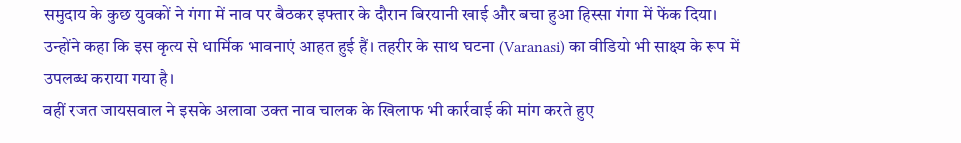समुदाय के कुछ युवकों ने गंगा में नाव पर बैठकर इफ्तार के दौरान बिरयानी खाई और बचा हुआ हिस्सा गंगा में फेंक दिया। उन्होंने कहा कि इस कृत्य से धार्मिक भावनाएं आहत हुई हैं। तहरीर के साथ घटना (Varanasi) का वीडियो भी साक्ष्य के रूप में उपलब्ध कराया गया है।
वहीं रजत जायसवाल ने इसके अलावा उक्त नाव चालक के खिलाफ भी कार्रवाई की मांग करते हुए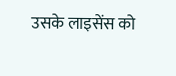उसके लाइसेंस को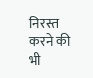निरस्त करने की भी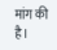मांग की है।